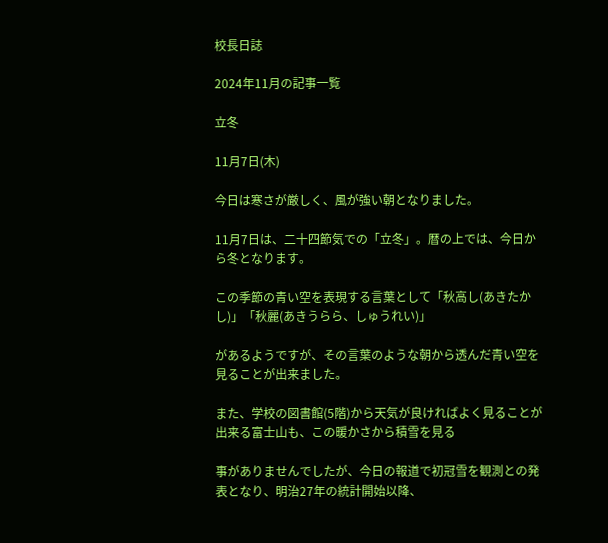校長日誌

2024年11月の記事一覧

立冬

11月7日(木)

今日は寒さが厳しく、風が強い朝となりました。

11月7日は、二十四節気での「立冬」。暦の上では、今日から冬となります。

この季節の青い空を表現する言葉として「秋高し(あきたかし)」「秋麗(あきうらら、しゅうれい)」

があるようですが、その言葉のような朝から透んだ青い空を見ることが出来ました。

また、学校の図書館(5階)から天気が良ければよく見ることが出来る富士山も、この暖かさから積雪を見る

事がありませんでしたが、今日の報道で初冠雪を観測との発表となり、明治27年の統計開始以降、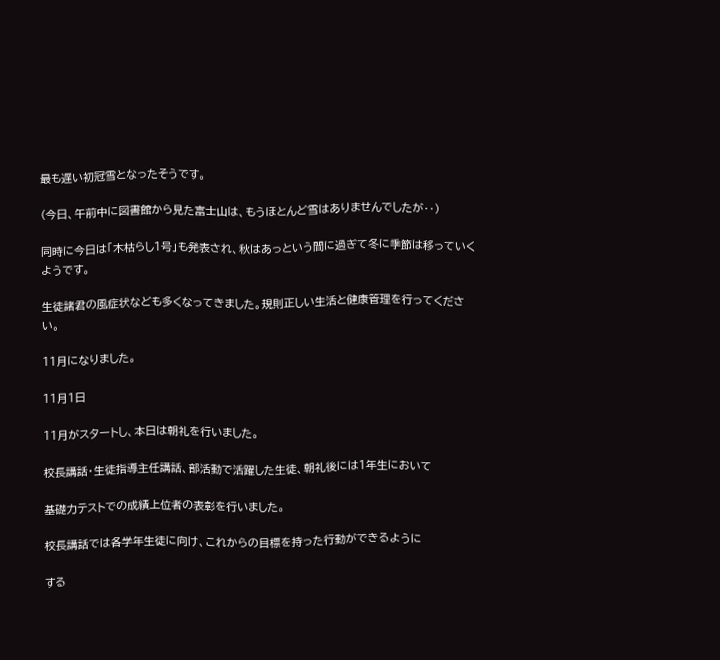最も遅い初冠雪となったそうです。

(今日、午前中に図書館から見た富士山は、もうほとんど雪はありませんでしたが‥)

同時に今日は「木枯らし1号」も発表され、秋はあっという間に過ぎて冬に季節は移っていくようです。

生徒諸君の風症状なども多くなってきました。規則正しい生活と健康管理を行ってください。

11月になりました。

11月1日

11月がスタートし、本日は朝礼を行いました。

校長講話・生徒指導主任講話、部活動で活躍した生徒、朝礼後には1年生において

基礎力テストでの成績上位者の表彰を行いました。

校長講話では各学年生徒に向け、これからの目標を持った行動ができるように

する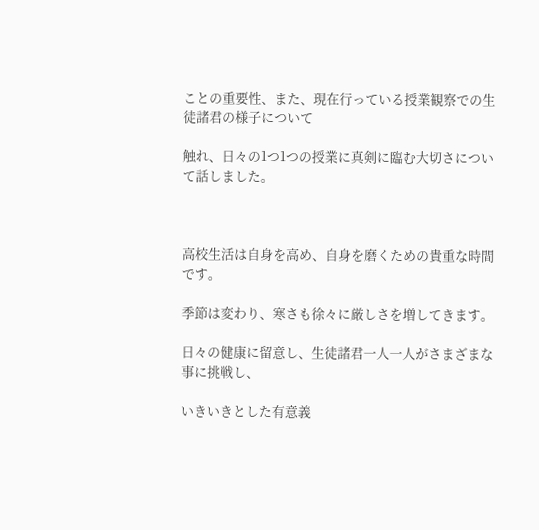ことの重要性、また、現在行っている授業観察での生徒諸君の様子について

触れ、日々の1つ1つの授業に真剣に臨む大切さについて話しました。



高校生活は自身を高め、自身を磨くための貴重な時間です。

季節は変わり、寒さも徐々に厳しさを増してきます。

日々の健康に留意し、生徒諸君一人一人がさまざまな事に挑戦し、

いきいきとした有意義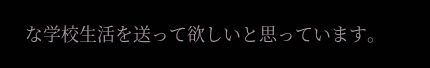な学校生活を送って欲しいと思っています。